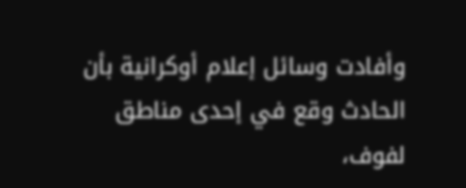وأفادت وسائل إعلام أوكرانية بأن الحادث وقع في إحدى مناطق لفوف،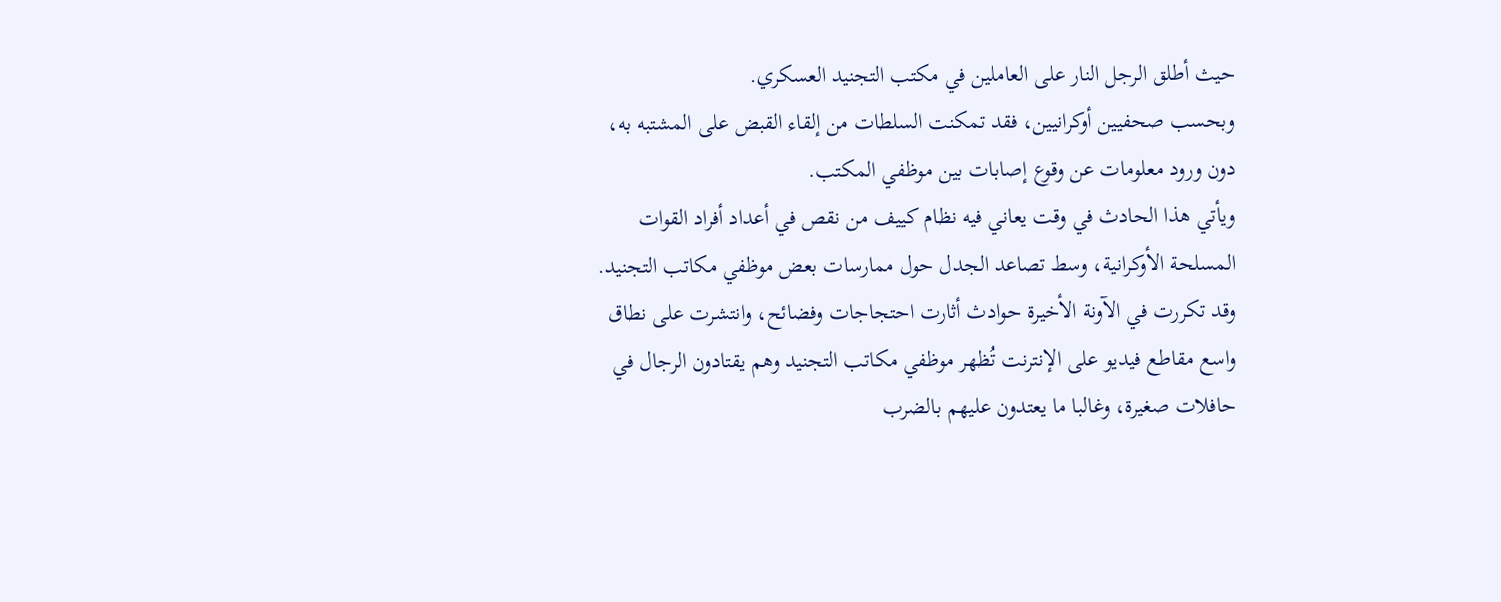حيث أطلق الرجل النار على العاملين في مكتب التجنيد العسكري.
وبحسب صحفيين أوكرانيين، فقد تمكنت السلطات من إلقاء القبض على المشتبه به، دون ورود معلومات عن وقوع إصابات بين موظفي المكتب.
ويأتي هذا الحادث في وقت يعاني فيه نظام كييف من نقص في أعداد أفراد القوات المسلحة الأوكرانية، وسط تصاعد الجدل حول ممارسات بعض موظفي مكاتب التجنيد. وقد تكررت في الآونة الأخيرة حوادث أثارت احتجاجات وفضائح، وانتشرت على نطاق واسع مقاطع فيديو على الإنترنت تُظهر موظفي مكاتب التجنيد وهم يقتادون الرجال في حافلات صغيرة، وغالبا ما يعتدون عليهم بالضرب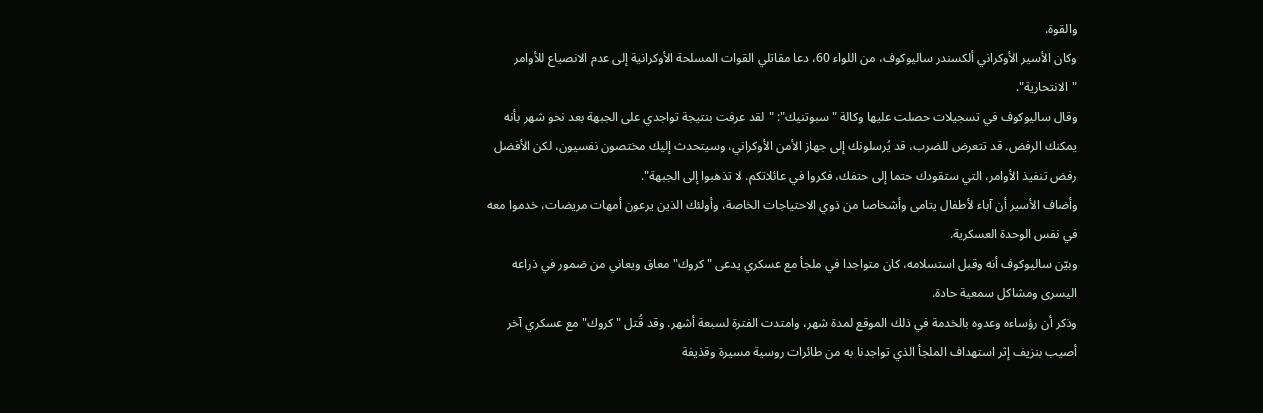والقوة.
وكان الأسير الأوكراني ألكسندر ساليوكوف، من اللواء 60، دعا مقاتلي القوات المسلحة الأوكرانية إلى عدم الانصياع للأوامر "الانتحارية".
وقال ساليوكوف في تسجيلات حصلت عليها وكالة "سبوتنيك": "لقد عرفت بنتيجة تواجدي على الجبهة بعد نحو شهر بأنه يمكنك الرفض. قد تتعرض للضرب، قد يُرسلونك إلى جهاز الأمن الأوكراني، وسيتحدث إليك مختصون نفسيون، لكن الأفضل رفض تنفيذ الأوامر، التي ستقودك حتما إلى حتفك، فكروا في عائلاتكم. لا تذهبوا إلى الجبهة".
وأضاف الأسير أن آباء لأطفال يتامى وأشخاصا من ذوي الاحتياجات الخاصة، وأولئك الذين يرعون أمهات مريضات، خدموا معه في نفس الوحدة العسكرية.
وبيّن ساليوكوف أنه وقبل استسلامه، كان متواجدا في ملجأ مع عسكري يدعى "كروك" معاق ويعاني من ضمور في ذراعه اليسرى ومشاكل سمعية حادة.
وذكر أن رؤساءه وعدوه بالخدمة في ذلك الموقع لمدة شهر، وامتدت الفترة لسبعة أشهر. وقد قُتل "كروك" مع عسكري آخر أصيب بنزيف إثر استهداف الملجأ الذي تواجدنا به من طائرات روسية مسيرة وقذيفة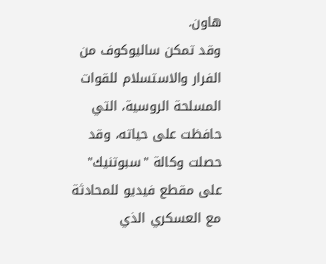هاون.
وقد تمكن ساليوكوف من الفرار والاستسلام للقوات المسلحة الروسية، التي حافظت على حياته، وقد حصلت وكالة "سبوتنيك" على مقطع فيديو للمحادثة مع العسكري الذي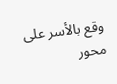وقع بالأسر على محور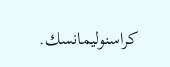كراسنوليمانسك.